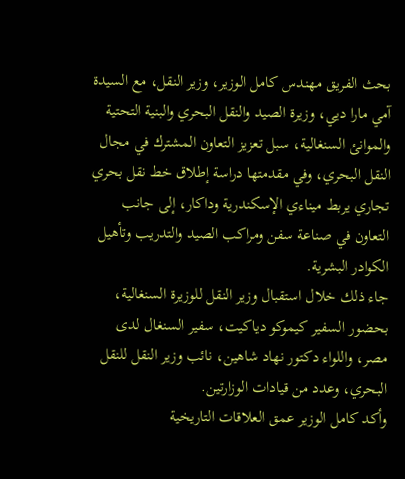بحث الفريق مهندس كامل الوزير، وزير النقل، مع السيدة آمي مارا ديي، وزيرة الصيد والنقل البحري والبنية التحتية والموانئ السنغالية، سبل تعزيز التعاون المشترك في مجال النقل البحري، وفي مقدمتها دراسة إطلاق خط نقل بحري تجاري يربط ميناءي الإسكندرية وداكار، إلى جانب التعاون في صناعة سفن ومراكب الصيد والتدريب وتأهيل الكوادر البشرية.
جاء ذلك خلال استقبال وزير النقل للوزيرة السنغالية، بحضور السفير كيموكو دياكيت، سفير السنغال لدى مصر، واللواء دكتور نهاد شاهين، نائب وزير النقل للنقل البحري، وعدد من قيادات الوزارتين.
وأكد كامل الوزير عمق العلاقات التاريخية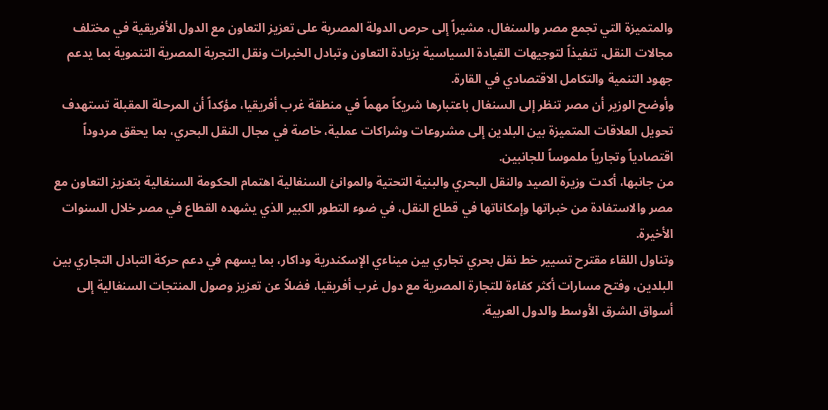والمتميزة التي تجمع مصر والسنغال، مشيراً إلى حرص الدولة المصرية على تعزيز التعاون مع الدول الأفريقية في مختلف مجالات النقل، تنفيذاً لتوجيهات القيادة السياسية بزيادة التعاون وتبادل الخبرات ونقل التجربة المصرية التنموية بما يدعم جهود التنمية والتكامل الاقتصادي في القارة.
وأوضح الوزير أن مصر تنظر إلى السنغال باعتبارها شريكاً مهماً في منطقة غرب أفريقيا، مؤكداً أن المرحلة المقبلة تستهدف تحويل العلاقات المتميزة بين البلدين إلى مشروعات وشراكات عملية، خاصة في مجال النقل البحري، بما يحقق مردوداً اقتصادياً وتجارياً ملموساً للجانبين.
من جانبها، أكدت وزيرة الصيد والنقل البحري والبنية التحتية والموانئ السنغالية اهتمام الحكومة السنغالية بتعزيز التعاون مع مصر والاستفادة من خبراتها وإمكاناتها في قطاع النقل، في ضوء التطور الكبير الذي يشهده القطاع في مصر خلال السنوات الأخيرة.
وتناول اللقاء مقترح تسيير خط نقل بحري تجاري بين ميناءي الإسكندرية وداكار، بما يسهم في دعم حركة التبادل التجاري بين البلدين، وفتح مسارات أكثر كفاءة للتجارة المصرية مع دول غرب أفريقيا، فضلاً عن تعزيز وصول المنتجات السنغالية إلى أسواق الشرق الأوسط والدول العربية.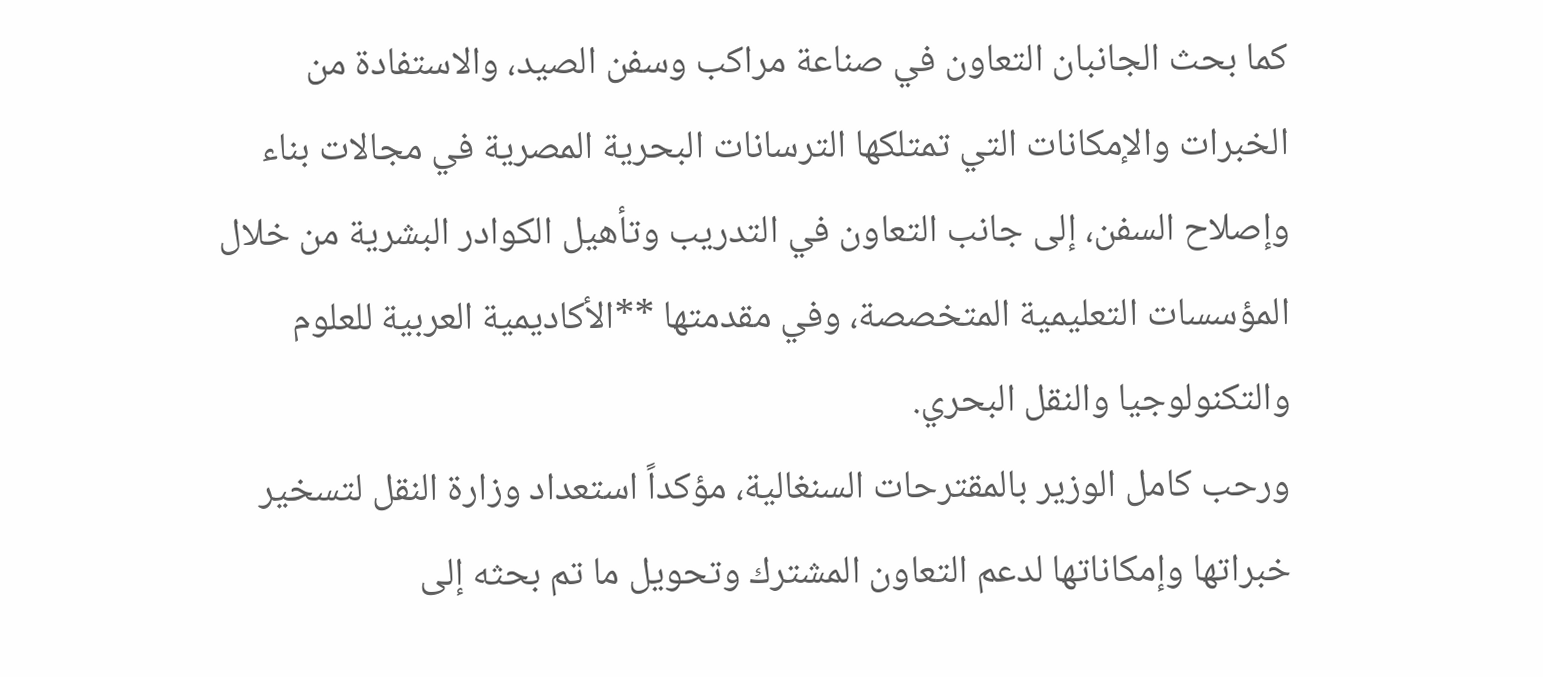كما بحث الجانبان التعاون في صناعة مراكب وسفن الصيد، والاستفادة من الخبرات والإمكانات التي تمتلكها الترسانات البحرية المصرية في مجالات بناء وإصلاح السفن، إلى جانب التعاون في التدريب وتأهيل الكوادر البشرية من خلال المؤسسات التعليمية المتخصصة، وفي مقدمتها **الأكاديمية العربية للعلوم والتكنولوجيا والنقل البحري.
ورحب كامل الوزير بالمقترحات السنغالية، مؤكداً استعداد وزارة النقل لتسخير خبراتها وإمكاناتها لدعم التعاون المشترك وتحويل ما تم بحثه إلى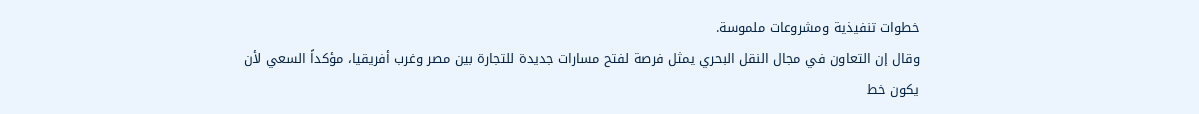خطوات تنفيذية ومشروعات ملموسة.
وقال إن التعاون في مجال النقل البحري يمثل فرصة لفتح مسارات جديدة للتجارة بين مصر وغرب أفريقيا، مؤكداً السعي لأن يكون خط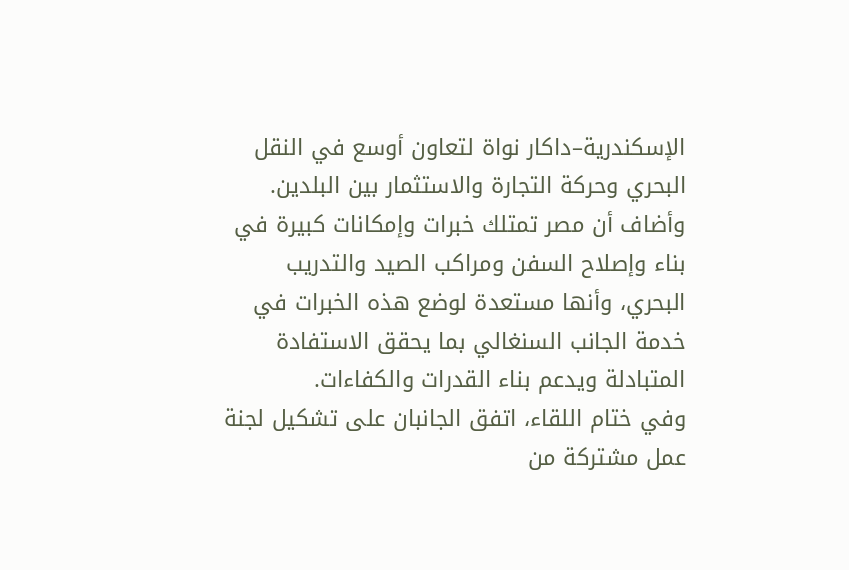الإسكندرية–داكار نواة لتعاون أوسع في النقل البحري وحركة التجارة والاستثمار بين البلدين.
وأضاف أن مصر تمتلك خبرات وإمكانات كبيرة في بناء وإصلاح السفن ومراكب الصيد والتدريب البحري، وأنها مستعدة لوضع هذه الخبرات في خدمة الجانب السنغالي بما يحقق الاستفادة المتبادلة ويدعم بناء القدرات والكفاءات.
وفي ختام اللقاء، اتفق الجانبان على تشكيل لجنة عمل مشتركة من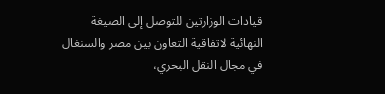قيادات الوزارتين للتوصل إلى الصيغة النهائية لاتفاقية التعاون بين مصر والسنغال في مجال النقل البحري،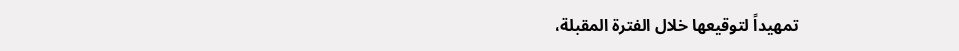تمهيداً لتوقيعها خلال الفترة المقبلة،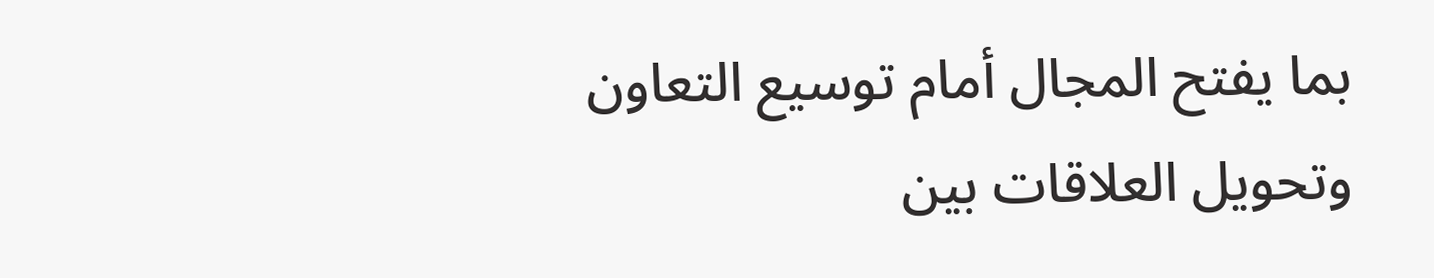بما يفتح المجال أمام توسيع التعاون وتحويل العلاقات بين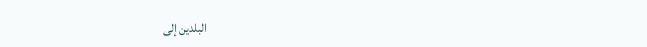البلدين إلى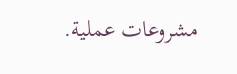مشروعات عملية.